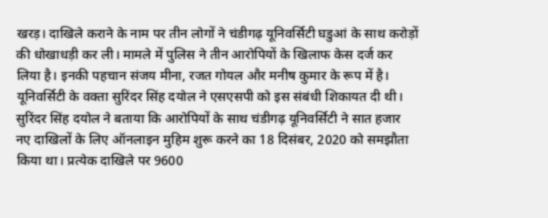खरड़। दाखिले कराने के नाम पर तीन लोगों ने चंडीगढ़ यूनिवर्सिटी घडुआं के साथ करोड़ों की धोखाधड़ी कर ली। मामले में पुलिस ने तीन आरोपियों के खिलाफ केस दर्ज कर लिया है। इनकी पहचान संजय मीना, रजत गोयल और मनीष कुमार के रूप में है। यूनिवर्सिटी के वक्ता सुरिंदर सिंह दयोल ने एसएसपी को इस संबंधी शिकायत दी थी।
सुरिंदर सिंह दयोल ने बताया कि आरोपियों के साथ चंडीगढ़ यूनिवर्सिटी ने सात हजार नए दाखिलों के लिए ऑनलाइन मुहिम शुरू करने का 18 दिसंबर, 2020 को समझौता किया था। प्रत्येक दाखिले पर 9600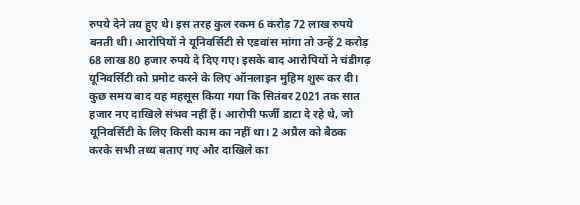रुपये देने तय हुए थे। इस तरह कुल रकम 6 करोड़ 72 लाख रुपये बनती थी। आरोपियों ने यूनिवर्सिटी से एडवांस मांगा तो उन्हें 2 करोड़ 68 लाख 80 हजार रुपये दे दिए गए। इसके बाद आरोपियों ने चंडीगढ़ यूनिवर्सिटी को प्रमोट करने के लिए ऑनलाइन मुहिम शुरू कर दी। कुछ समय बाद यह महसूस किया गया कि सितंबर 2021 तक सात हजार नए दाखिले संभव नहीं हैं। आरोपी फर्जी डाटा दे रहे थे, जो यूनिवर्सिटी के लिए किसी काम का नहीं था। 2 अप्रैल को बैठक करके सभी तथ्य बताए गए और दाखिले का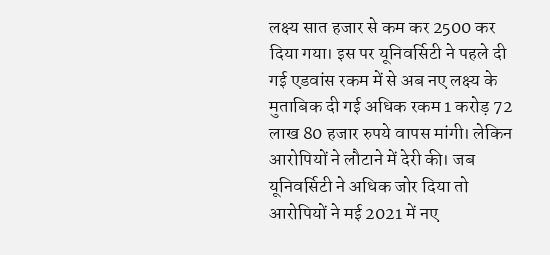लक्ष्य सात हजार से कम कर 2500 कर दिया गया। इस पर यूनिवर्सिटी ने पहले दी गई एडवांस रकम में से अब नए लक्ष्य के मुताबिक दी गई अधिक रकम 1 करोड़ 72 लाख 80 हजार रुपये वापस मांगी। लेकिन आरोपियों ने लौटाने में देरी की। जब यूनिवर्सिटी ने अधिक जोर दिया तो आरोपियों ने मई 2021 में नए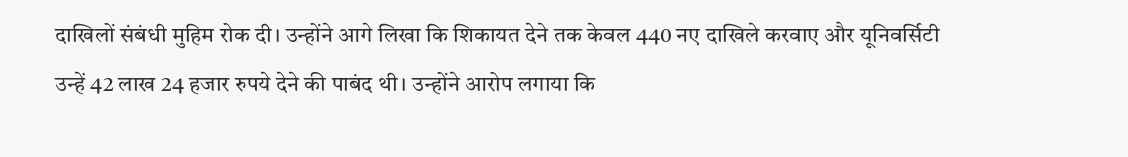दाखिलों संबंधी मुहिम रोक दी। उन्होंने आगे लिखा कि शिकायत देने तक केवल 440 नए दाखिले करवाए और यूनिवर्सिटी उन्हें 42 लाख 24 हजार रुपये देने की पाबंद थी। उन्होंने आरोप लगाया कि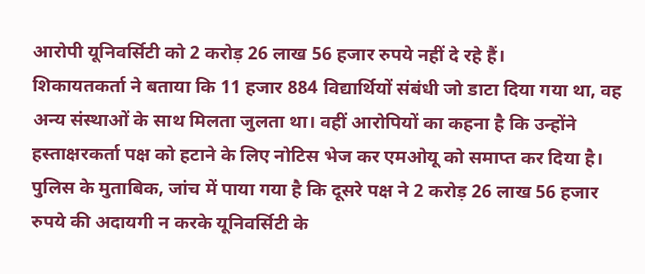आरोपी यूनिवर्सिटी को 2 करोड़ 26 लाख 56 हजार रुपये नहीं दे रहे हैं।
शिकायतकर्ता ने बताया कि 11 हजार 884 विद्यार्थियों संबंधी जो डाटा दिया गया था, वह अन्य संस्थाओं के साथ मिलता जुलता था। वहीं आरोपियों का कहना है कि उन्होंने हस्ताक्षरकर्ता पक्ष को हटाने के लिए नोटिस भेज कर एमओयू को समाप्त कर दिया है। पुलिस के मुताबिक, जांच में पाया गया है कि दूसरे पक्ष ने 2 करोड़ 26 लाख 56 हजार रुपये की अदायगी न करके यूनिवर्सिटी के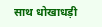साथ धोखाधड़ी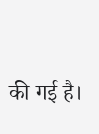की गई है।